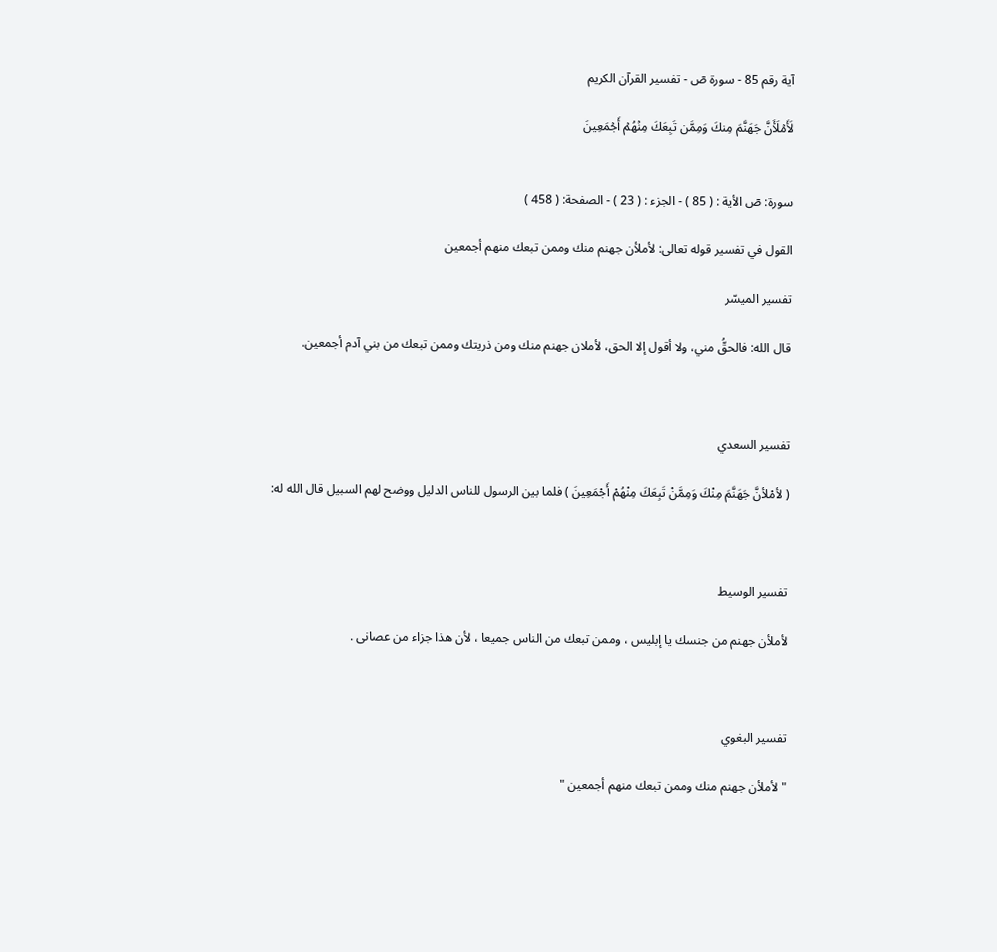آية رقم 85 - سورة صٓ - تفسير القرآن الكريم

لَأَمۡلَأَنَّ جَهَنَّمَ مِنكَ وَمِمَّن تَبِعَكَ مِنۡهُمۡ أَجۡمَعِينَ


سورة: صٓ الأية : ( 85 ) - الجزء : ( 23 ) - الصفحة: ( 458 )

القول في تفسير قوله تعالى: لأملأن جهنم منك وممن تبعك منهم أجمعين

تفسير الميسّر

قال الله: فالحقُّ مني، ولا أقول إلا الحق، لأملان جهنم منك ومن ذريتك وممن تبعك من بني آدم أجمعين.



تفسير السعدي

( لأمْلأنَّ جَهَنَّمَ مِنْكَ وَمِمَّنْ تَبِعَكَ مِنْهُمْ أَجْمَعِينَ ) فلما بين الرسول للناس الدليل ووضح لهم السبيل قال الله له:



تفسير الوسيط

لأملأن جهنم من جنسك يا إبليس ، وممن تبعك من الناس جميعا ، لأن هذا جزاء من عصانى .



تفسير البغوي

" لأملأن جهنم منك وممن تبعك منهم أجمعين "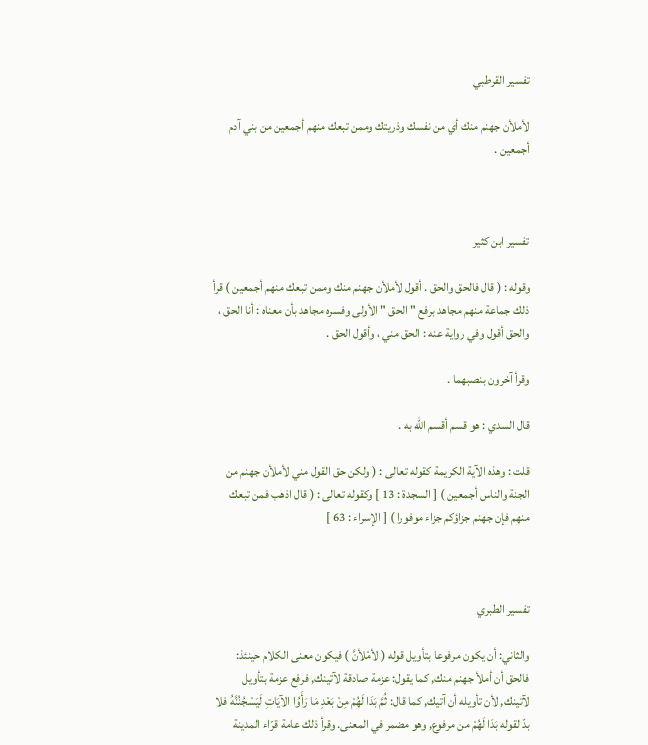تفسير القرطبي

لأملأن جهنم منك أي من نفسك وذريتك وممن تبعك منهم أجمعين من بني آدم أجمعين .



تفسير ابن كثير

وقوله : ( قال فالحق والحق . أقول لأملأن جهنم منك وممن تبعك منهم أجمعين ) قرأ ذلك جماعة منهم مجاهد برفع " الحق " الأولى وفسره مجاهد بأن معناه : أنا الحق ، والحق أقول وفي رواية عنه : الحق مني ، وأقول الحق .

وقرأ آخرون بنصبهما .

قال السدي : هو قسم أقسم الله به .

قلت : وهذه الآية الكريمة كقوله تعالى : ( ولكن حق القول مني لأملأن جهنم من الجنة والناس أجمعين ) [ السجدة : 13 ] وكقوله تعالى : ( قال اذهب فمن تبعك منهم فإن جهنم جزاؤكم جزاء موفورا ) [ الإسراء : 63 ]



تفسير الطبري

والثاني: أن يكون مرفوعا بتأويل قوله ( لأمْلأنَّ ) فيكون معنى الكلام حينئذ: فالحق أن أملأ جهنم منك, كما يقول: عزمة صادقة لآتينك, فرفع عزمة بتأويل لآتينك, لأن تأويله أن آتيك, كما قال: ثُمَّ بَدَا لَهُمْ مِنْ بَعْدِ مَا رَأَوُا الآيَاتِ لَيَسْجُنُنَّهُ فلا بدّ لقوله بَدَا لَهُمْ من مرفوع, وهو مضمر في المعنى. وقرأ ذلك عامة قرّاء المدينة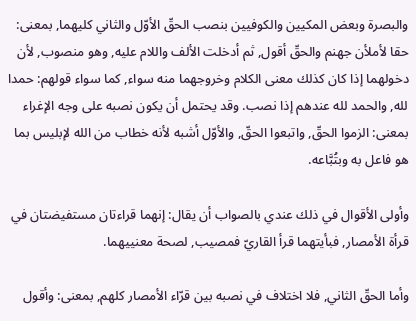والبصرة وبعض المكيين والكوفيين بنصب الحقّ الأوّل والثاني كليهما, بمعنى: حقا لأملأن جهنم والحقّ أقول, ثم أدخلت الألف واللام عليه, وهو منصوب, لأن دخولهما إذا كان كذلك معنى الكلام وخروجهما منه سواء, كما سواء قولهم: حمدا لله, والحمد لله عندهم إذا نصب. وقد يحتمل أن يكون نصبه على وجه الإغراء بمعنى: الزموا الحقّ, واتبعوا الحقّ, والأوّل أشبه لأنه خطاب من الله لإبليس بما هو فاعل به وبتُبَّاعه.

وأولى الأقوال في ذلك عندي بالصواب أن يقال: إنهما قراءتان مستفيضتان في قرأة الأمصار, فبأيتهما قرأ القاريّ فمصيب, لصحة معنييهما.

وأما الحقّ الثاني, فلا اختلاف في نصبه بين قرّاء الأمصار كلهم, بمعنى: وأقول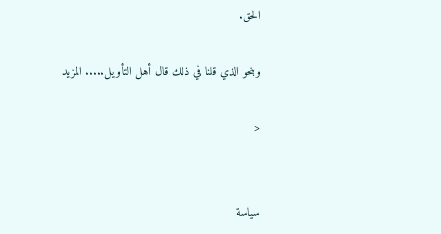الحق.

وبنحو الذي قلنا في ذلك قال أهل التأويل..... المزيد

<


سياسة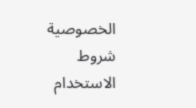الخصوصية   شروط الاستخدام